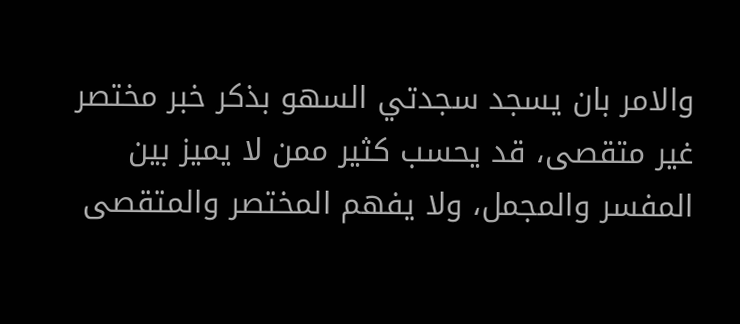والامر بان يسجد سجدتي السهو بذكر خبر مختصر غير متقصى، قد يحسب كثير ممن لا يميز بين المفسر والمجمل، ولا يفهم المختصر والمتقصى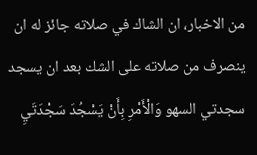من الاخبار، ان الشاك في صلاته جائز له ان ينصرف من صلاته على الشك بعد ان يسجد سجدتي السهو وَالْأَمْرِ بِأَنْ يَسْجُدَ سَجْدَتَيِ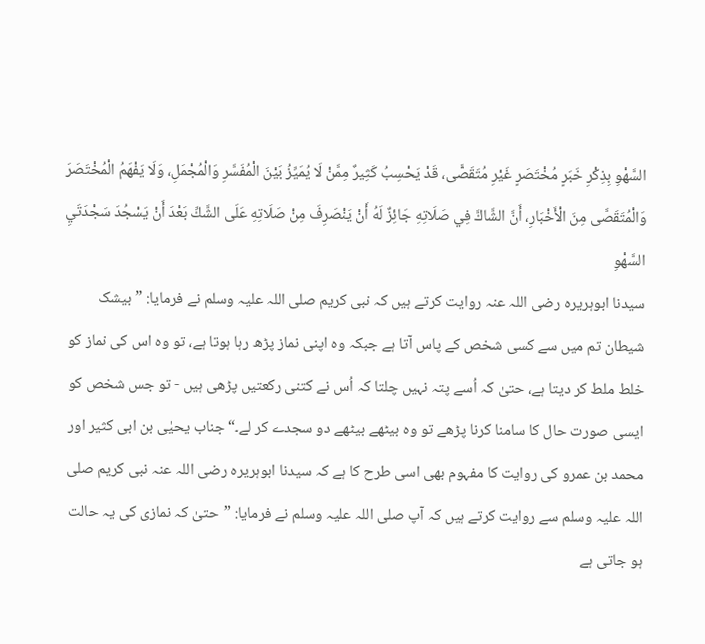السَّهْوِ بِذِكْرِ خَبَرٍ مُخْتَصَرٍ غَيْرِ مُتَقَصًّى، قَدْ يَحْسِبُ كَثِيرٌ مِمَّنْ لَا يُمَيِّزُ بَيْنَ الْمُفَسَّرِ وَالْمُجْمَلِ، وَلَا يَفْهَمُ الْمُخْتَصَرَ وَالْمُتَقَصَّى مِنَ الْأَخْبَارِ، أَنَّ الشَّاكَّ فِي صَلَاتِهِ جَائِزٌ لَهُ أَنْ يَنْصَرِفَ مِنْ صَلَاتِهِ عَلَى الشَّكِّ بَعْدَ أَنْ يَسْجُدَ سَجْدَتَيِ السَّهْوِ
سیدنا ابوہریرہ رضی اللہ عنہ روایت کرتے ہیں کہ نبی کریم صلی اللہ علیہ وسلم نے فرمایا: ”بیشک شیطان تم میں سے کسی شخص کے پاس آتا ہے جبکہ وہ اپنی نماز پڑھ رہا ہوتا ہے، تو وہ اس کی نماز کو خلط ملط کر دیتا ہے، حتیٰ کہ اُسے پتہ نہیں چلتا کہ اُس نے کتنی رکعتیں پڑھی ہیں - تو جس شخص کو ایسی صورت حال کا سامنا کرنا پڑھے تو وہ بیٹھے بیٹھے دو سجدے کر لے۔“ جناب یحیٰی بن ابی کثیر اور محمد بن عمرو کی روایت کا مفہوم بھی اسی طرح کا ہے کہ سیدنا ابوہریرہ رضی اللہ عنہ نبی کریم صلی اللہ علیہ وسلم سے روایت کرتے ہیں کہ آپ صلی اللہ علیہ وسلم نے فرمایا: ”حتیٰ کہ نمازی کی یہ حالت ہو جاتی ہے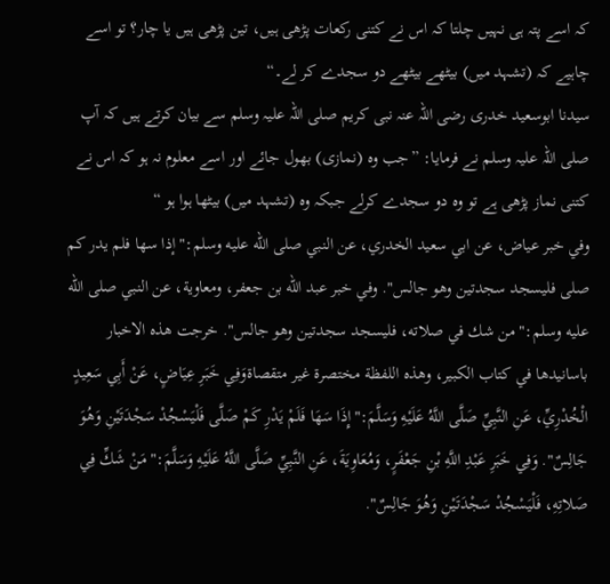کہ اسے پتہ ہی نہیں چلتا کہ اس نے کتنی رکعات پڑھی ہیں، تین پڑھی ہیں یا چار؟ تو اسے چاہیے کہ (تشہد میں) بیٹھے بیٹھے دو سجدے کر لے۔“
سیدنا ابوسعید خدری رضی اللہ عنہ نبی کریم صلی اللہ علیہ وسلم سے بیان کرتے ہیں کہ آپ صلی اللہ علیہ وسلم نے فرمایا: ”جب وہ (نمازی) بھول جائے اور اسے معلوم نہ ہو کہ اس نے کتنی نماز پڑھی ہے تو وہ دو سجدے کرلے جبکہ وہ (تشہد میں) بیٹھا ہوا ہو “
وفي خبر عياض، عن ابي سعيد الخدري، عن النبي صلى الله عليه وسلم:" إذا سها فلم يدر كم صلى فليسجد سجدتين وهو جالس". وفي خبر عبد الله بن جعفر، ومعاوية، عن النبي صلى الله عليه وسلم:" من شك في صلاته، فليسجد سجدتين وهو جالس". خرجت هذه الاخبار باسانيدها في كتاب الكبير، وهذه اللفظة مختصرة غير متقصاةوَفِي خَبَرِ عِيَاضٍ، عَنْ أَبِي سَعِيدٍ الْخُدْرِيِّ، عَنِ النَّبِيِّ صَلَّى اللَّهُ عَلَيْهِ وَسَلَّمَ:" إِذَا سَهَا فَلَمْ يَدْرِ كَمْ صَلَّى فَلْيَسْجُدْ سَجْدَتَيْنِ وَهُوَ جَالِسٌ". وَفِي خَبَرِ عَبْدِ اللَّهِ بْنِ جَعْفَرٍ، وَمُعَاوِيَةَ، عَنِ النَّبِيِّ صَلَّى اللَّهُ عَلَيْهِ وَسَلَّمَ:" مَنْ شَكِّ فِي صَلاتِهِ، فَلْيَسْجُدْ سَجْدَتَيْنِ وَهُوَ جَالِسٌ".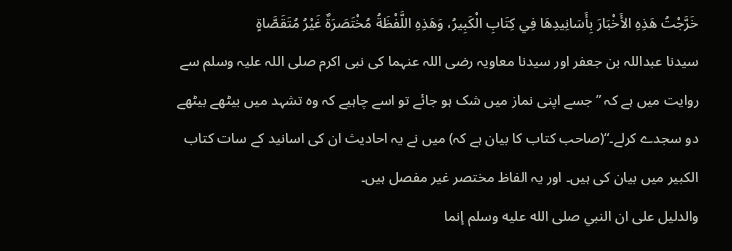خَرَّجْتُ هَذِهِ الأَخْبَارَ بِأَسَانِيدِهَا فِي كِتَابِ الْكَبِيرُ، وَهَذِهِ اللَّفْظَةُ مُخْتَصَرَةٌ غَيْرُ مُتَقَصَّاةٍ
سیدنا عبداللہ بن جعفر اور سیدنا معاویہ رضی اللہ عنہما کی نبی اکرم صلی اللہ علیہ وسلم سے روایت میں ہے کہ ”جسے اپنی نماز میں شک ہو جائے تو اسے چاہیے کہ وہ تشہد میں بیٹھے بیٹھے دو سجدے کرلے۔“(صاحب کتاب کا بیان ہے کہ) میں نے یہ احادیث ان کی اسانید کے سات کتاب الکبیر میں بیان کی ہیں۔ اور یہ الفاظ مختصر غیر مفصل ہیں۔
والدليل على ان النبي صلى الله عليه وسلم إنما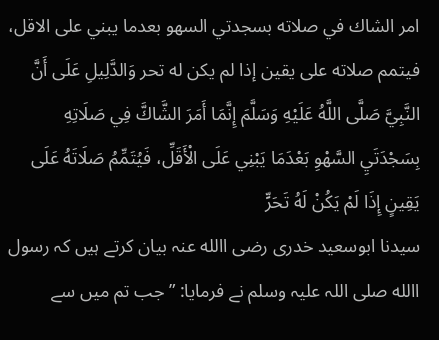امر الشاك في صلاته بسجدتي السهو بعدما يبني على الاقل، فيتمم صلاته على يقين إذا لم يكن له تحر وَالدَّلِيلِ عَلَى أَنَّ النَّبِيَّ صَلَّى اللَّهُ عَلَيْهِ وَسَلَّمَ إِنَّمَا أَمَرَ الشَّاكَّ فِي صَلَاتِهِ بِسَجْدَتَيِ السَّهْوِ بَعْدَمَا يَبْنِي عَلَى الْأَقَلِّ، فَيُتَمِّمُ صَلَاتَهُ عَلَى يَقِينٍ إِذَا لَمْ يَكُنْ لَهُ تَحَرٍّ
سیدنا ابوسعید خدری رضی االله عنہ بیان کرتے ہیں کہ رسول االله صلی اللہ علیہ وسلم نے فرمایا: ” جب تم میں سے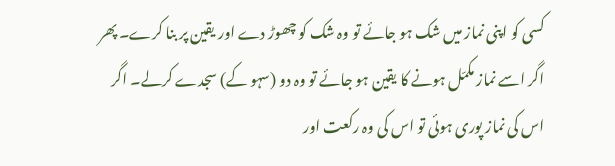کسی کو اپنی نماز میں شک ہو جائے تو وہ شک کو چھوڑ دے اور یقین پر بنا کرے۔ پھر اگر اسے نماز مکمّل ہونے کا یقین ہو جائے تو وہ دو (سہو کے) سجدے کرلے۔ اگر اس کی نماز پوری ہوئی تو اس کی وہ رکعت اور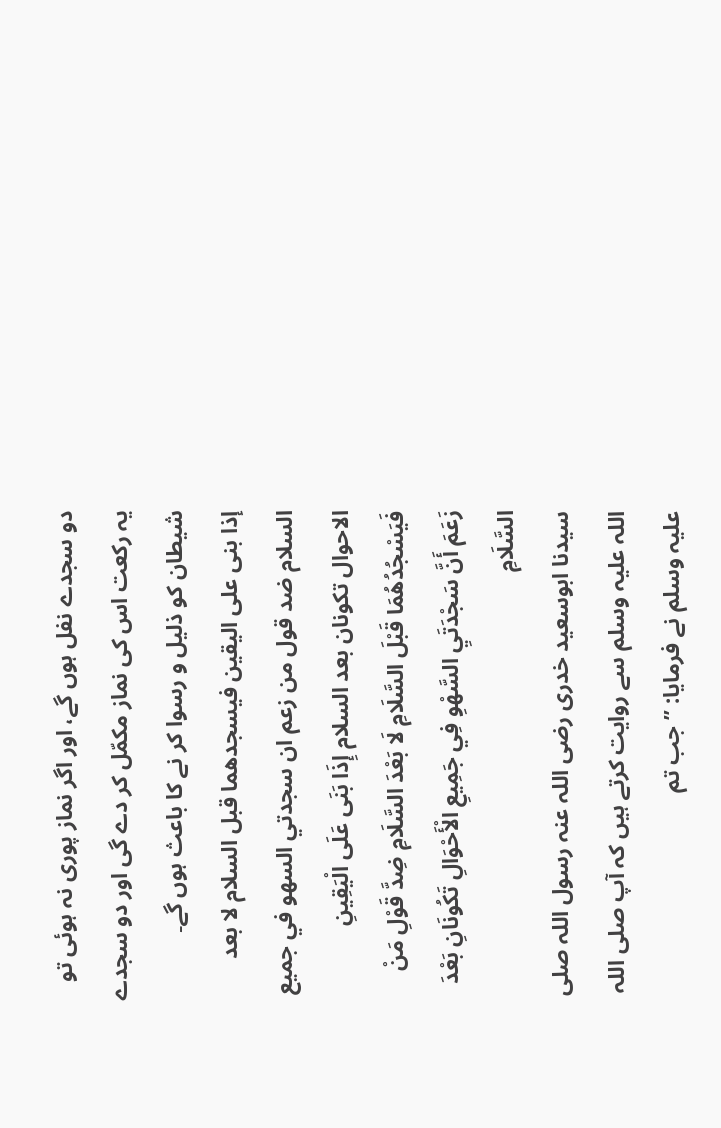دو سجدے نفل ہوں گے، اور اگر نماز پوری نہ ہوئی تو یہ رکعت اس کی نماز مکمّل کر دے گی اور دو سجدے شیطان کو ذلیل و رسوا کر نے کا باعث ہوں گے۔
إذا بنى على اليقين فيسجدهما قبل السلام لا بعد السلام ضد قول من زعم ان سجدتي السهو في جميع الاحوال تكونان بعد السلام إِذَا بَنَى عَلَى الْيَقِينِ فَيَسْجُدُهُمَا قَبْلَ السَّلَامِ لَا بَعْدَ السَّلَامِ ضِدَّ قَوْلِ مَنْ زَعَمَ أَنَّ سَجْدَتَيِ السَّهْوِ فِي جَمِيعِ الْأَحْوَالِ تَكُونَانِ بَعْدَ السَّلَامِ
سیدنا ابوسعید خدری رضی اللہ عنہ رسول اللہ صلی اللہ علیہ وسلم سے روایت کرتے ہیں کہ آپ صلی اللہ علیہ وسلم نے فرمایا: ”جب تم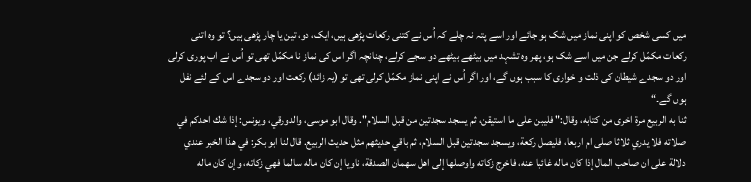میں کسی شخص کو اپنی نماز میں شک ہو جائے اور اسے پتہ نہ چلے کہ اُس نے کتنی رکعات پڑھی ہیں، ایک، دو، تین یا چار پڑھی ہیں؟ تو وہ اتنی رکعات مکمّل کرلے جن میں اسے شک ہو، پھر وہ تشہد میں بیٹھے بیٹھے دو سجے کرلے، چنانچہ اگر اس کی نماز نا مکمّل تھی تو اُس نے اب پوری کرلی اور دو سجدے شیطان کی ذلت و خواری کا سبب ہوں گے، اور اگر اُس نے اپنی نماز مکمّل کرلی تھی تو (یہ زائد) رکعت اور دو سجدے اس کے لئے نفل ہوں گے۔“
ثنا به الربيع مرة اخرى من كتابه، وقال:" فليبن على ما استيقن، ثم يسجد سجدتين من قبل السلام". وقال ابو موسى، والدورقي، ويونس: إذا شك احدكم في صلاته فلا يدري ثلاثا صلى ام اربعا، فليصل ركعة، ويسجد سجدتين قبل السلام، ثم باقي حديثهم مثل حديث الربيع. قال لنا ابو بكر: في هذا الخبر عندي دلالة على ان صاحب المال إذا كان ماله غائبا عنه، فاخرج زكاته واوصلها إلى اهل سهمان الصدقة، ناويا إن كان ماله سالما فهي زكاته، وإن كان ماله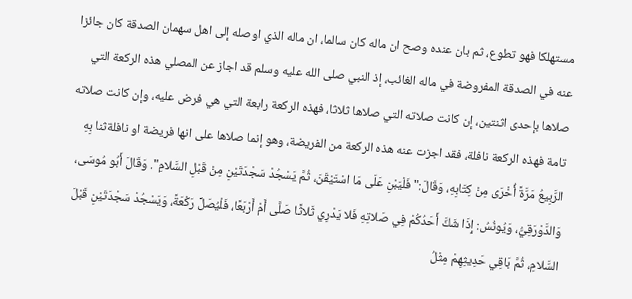مستهلكا فهو تطوع، ثم بان عنده وصح ان ماله كان سالما، ان ماله الذي اوصله إلى اهل سهمان الصدقة كان جائزا عنه في الصدقة المفروضة في ماله الغائب، إذ النبي صلى الله عليه وسلم قد اجاز عن المصلي هذه الركعة التي صلاها بإحدى اثنتين، إن كانت صلاته التي صلاها ثلاثا، فهذه الركعة رابعة التي هي فرض عليه، وإن كانت صلاته تامة فهذه الركعة نافلة، فقد اجزت عنه هذه الركعة من الفريضة، وهو إنما صلاها على انها فريضة او نافلةثنا بِهِ الرَّبِيعُ مَرَّةً أُخْرَى مِنْ كِتَابِهِ، وَقَالَ:" فَلْيَبْنِ عَلَى مَا اسْتَيْقَنَ، ثُمَّ يَسْجُدْ سَجْدَتَيْنِ مِنْ قَبْلِ السَّلامِ". وَقَالَ أَبُو مُوسَى، وَالدَّوْرَقِيُّ، وَيُونُسُ: إِذَا شَكَّ أَحَدُكُمْ فِي صَلاتِهِ فَلا يَدْرِي ثَلاثًا صَلَّى أَمْ أَرْبَعًا، فَلْيُصَلِّ رَكْعَةً، وَيَسْجُدْ سَجْدَتَيْنِ قَبْلَ السَّلامِ، ثُمَّ بَاقِي حَدِيثِهِمْ مِثْلُ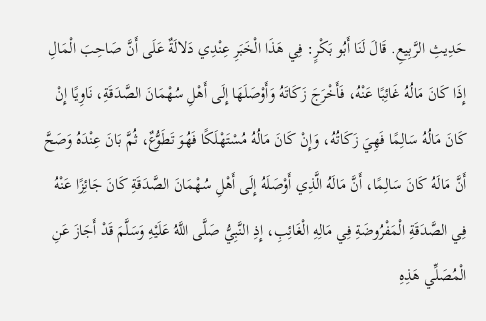حَدِيثِ الرَّبِيعِ. قَالَ لَنَا أَبُو بَكْرٍ: فِي هَذَا الْخَبَرِ عِنْدِي دَلالَةٌ عَلَى أَنَّ صَاحِبَ الْمَالِ إِذَا كَانَ مَالُهُ غَائِبًا عَنْهُ، فَأَخْرَجَ زَكَاتَهُ وَأَوْصَلَهَا إِلَى أَهْلِ سُهْمَانَ الصَّدَقَةِ، نَاوِيًا إِنْ كَانَ مَالُهُ سَالِمًا فَهِيَ زَكَاتُهُ، وَإِنْ كَانَ مَالُهُ مُسْتَهْلَكًا فَهُوَ تَطَوُّعٌ، ثُمَّ بَانَ عِنْدَهُ وَصَحَّ أَنَّ مَالَهُ كَانَ سَالِمًا، أَنَّ مَالَهُ الَّذِي أَوْصَلَهُ إِلَى أَهْلِ سُهْمَانَ الصَّدَقَةِ كَانَ جَائِزًا عَنْهُ فِي الصَّدَقَةِ الْمَفْرُوضَةِ فِي مَالِهِ الْغَائِبِ، إِذِ النَّبِيُّ صَلَّى اللَّهُ عَلَيْهِ وَسَلَّمَ قَدْ أَجَازَ عَنِ الْمُصَلِّي هَذِهِ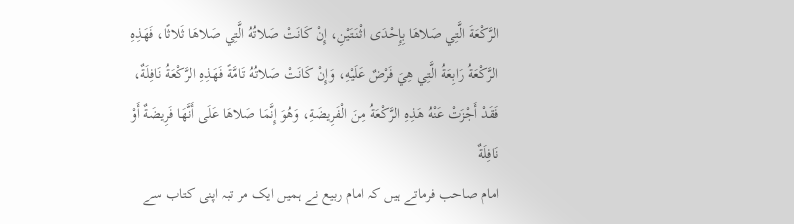الرَّكْعَةَ الَّتِي صَلاهَا بِإِحْدَى اثْنَتَيْنِ، إِنْ كَانَتْ صَلاتُهُ الَّتِي صَلاهَا ثَلاثًا، فَهَذِهِ الرَّكْعَةُ رَابِعَةُ الَّتِي هِيَ فَرْضٌ عَلَيْهِ، وَإِنْ كَانَتْ صَلاتُهُ تَامَّةً فَهَذِهِ الرَّكْعَةُ نَافِلَةٌ، فَقَدْ أَجْزَتْ عَنْهُ هَذِهِ الرَّكْعَةُ مِنَ الْفَرِيضَةِ، وَهُوَ إِنَّمَا صَلاهَا عَلَى أَنَّهَا فَرِيضَةٌ أَوْ نَافِلَةٌ
امام صاحب فرماتے ہیں کہ امام ربیع نے ہمیں ایک مر تبہ اپنی کتاب سے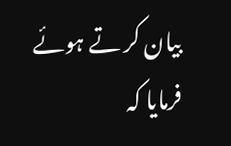بیان کر تے ہوئے فرمایا کہ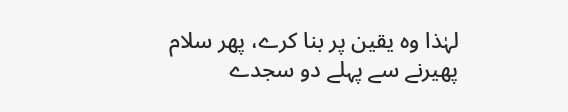لہٰذا وہ یقین پر بنا کرے، پھر سلام پھیرنے سے پہلے دو سجدے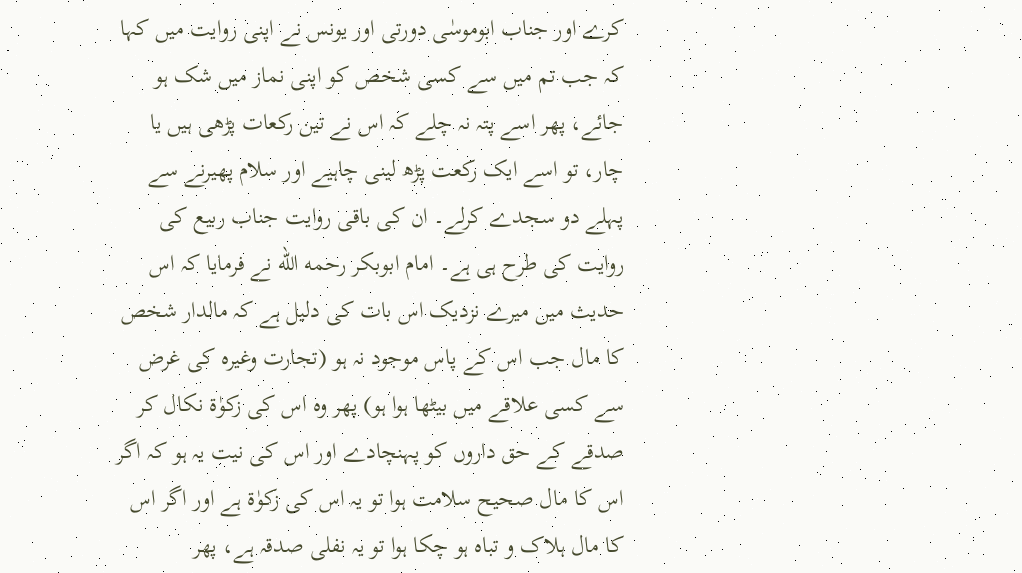کرے اور جناب ابوموسٰی دورتی اور یونس نے اپنی روایت میں کہا کہ جب تم میں سے کسی شخص کو اپنی نماز میں شک ہو جائے، پھر اسے پتہ نہ چلے کہ اس نے تین رکعات پڑھی ہیں یا چار، تو اسے ایک رکعت پڑھ لینی چاہیے اور سلام پھیرنے سے پہلے دو سجدے کرلے۔ ان کی باقی روایت جناب ربیع کی روایت کی طرح ہی ہے۔ امام ابوبکر رحمه الله نے فرمایا کہ اس حدیث میں میرے نزدیک اس بات کی دلیل ہے کہ مالدار شخص کا مال جب اس کے پاس موجود نہ ہو (تجارت وغیرہ کی غرض سے کسی علاقے میں بیٹھا ہوا ہو) پھر وہ اس کی زکوٰۃ نکال کر صدقے کے حق داروں کو پہنچادے اور اس کی نیت یہ ہو کہ اگر اس کا مال صحیح سلامت ہوا تو یہ اس کی زکوٰۃ ہے اور اگر اس کا مال ہلاک و تباہ ہو چکا ہوا تو یہ نفلی صدقہ ہے، پھر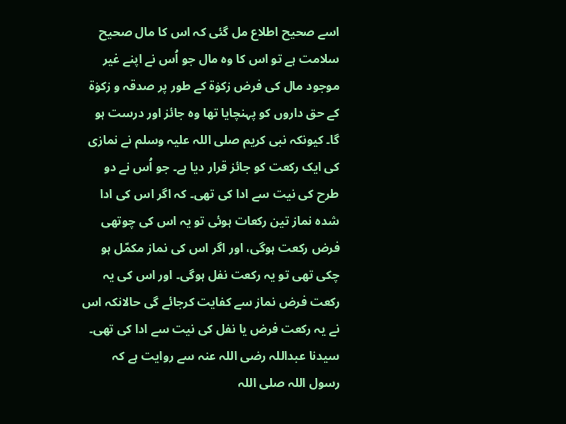اسے صحیح اطلاع مل گئی کہ اس کا مال صحیح سلامت ہے تو اس کا وہ مال جو اُس نے اپنے غیر موجود مال کی فرض زکوٰۃ کے طور پر صدقہ و زکوٰۃ کے حق داروں کو پہنچایا تھا وہ جائز اور درست ہو گا۔ کیونکہ نبی کریم صلی اللہ علیہ وسلم نے نمازی کی ایک رکعت کو جائز قرار دیا ہے۔ جو اُس نے دو طرح کی نیت سے ادا کی تھی۔ کہ اگر اس کی ادا شدہ نماز تین رکعات ہوئی تو یہ اس کی چوتھی فرض رکعت ہوگی، اور اگر اس کی نماز مکمّل ہو چکی تھی تو یہ رکعت نفل ہوگی۔ اور اس کی یہ رکعت فرض نماز سے کفایت کرجائے گی حالانکہ اس نے یہ رکعت فرض یا نفل کی نیت سے ادا کی تھی۔
سیدنا عبداللہ رضی اللہ عنہ سے روایت ہے کہ رسول اللہ صلی اللہ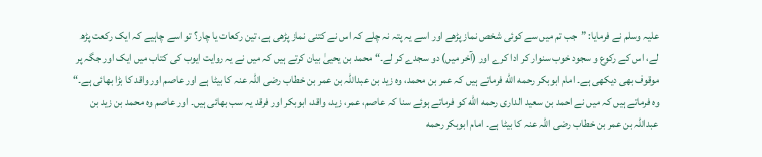علیہ وسلم نے فرمایا: ”جب تم میں سے کوئی شخص نماز پڑھے اور اسے یہ پتہ نہ چلے کہ اس نے کتنی نماز پڑھی ہے، تین رکعات یا چار؟ تو اسے چاہیے کہ ایک رکعت پڑھ لے، اس کے رکوع و سجود خوب سنوار کر ادا کرے اور (آخر میں) دو سجدے کر لے۔“ محمد بن یحییٰ بیان کرتے ہیں کہ میں نے یہ روایت ایوب کی کتاب میں ایک اور جگہ پر موقوف بھی دیکھی ہے۔ امام ابوبکر رحمه الله فرماتے ہیں کہ عمر بن محمد، وہ زید بن عبداللہ بن عمر بن خطاب رضی اللہ عنہ کا بیٹا ہے اور عاصم اور واقد کا بڑا بھائی ہے۔“ وہ فرماتے ہیں کہ میں نے احمد بن سعید الداری رحمه الله کو فرماتے ہوئے سنا کہ عاصم، عمر، زید، واقد، ابوبکر اور فرقد یہ سب بھائی ہیں۔ اور عاصم وہ محمد بن زید بن عبداللہ بن عمر بن خطاب رضی اللہ عنہ کا بیٹا ہے۔ امام ابوبکر رحمه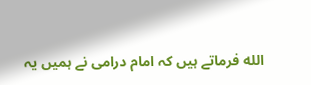الله فرماتے ہیں کہ امام درامی نے ہمیں یہ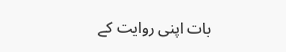بات اپنی روایت کے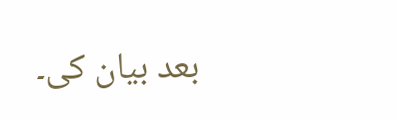بعد بیان کی۔